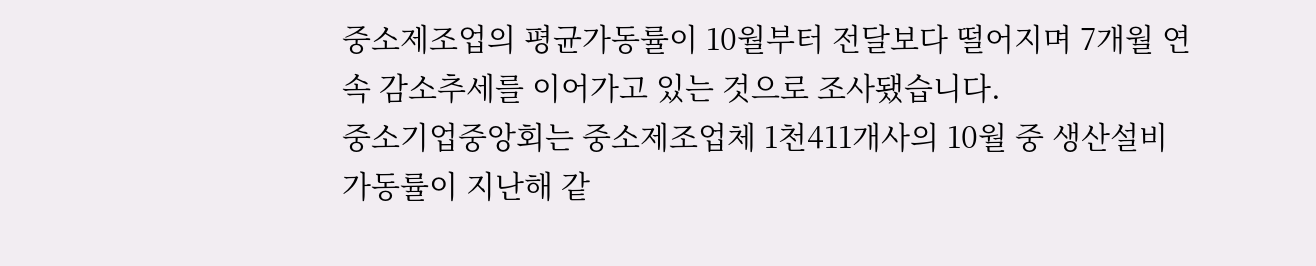중소제조업의 평균가동률이 10월부터 전달보다 떨어지며 7개월 연속 감소추세를 이어가고 있는 것으로 조사됐습니다.
중소기업중앙회는 중소제조업체 1천411개사의 10월 중 생산설비 가동률이 지난해 같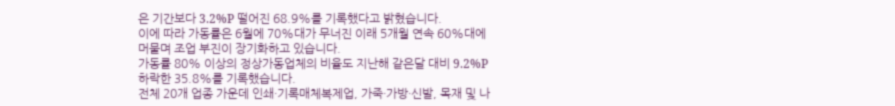은 기간보다 3.2%P 떨어진 68.9%를 기록했다고 밝혔습니다.
이에 따라 가동률은 6월에 70%대가 무너진 이래 5개월 연속 60%대에 머물며 조업 부진이 장기화하고 있습니다.
가동률 80% 이상의 정상가동업체의 비율도 지난해 같은달 대비 9.2%P 하락한 35.8%를 기록했습니다.
전체 20개 업종 가운데 인쇄·기록매체복제업, 가죽·가방·신발, 목재 및 나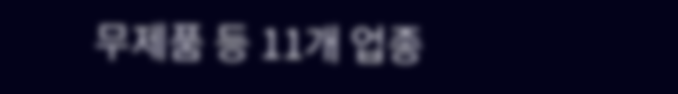무제품 등 11개 업종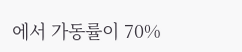에서 가동률이 70%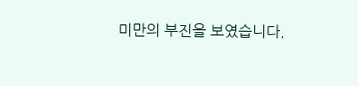미만의 부진을 보였습니다.